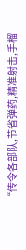“传令各部队,节省弹药,精准射击,手榴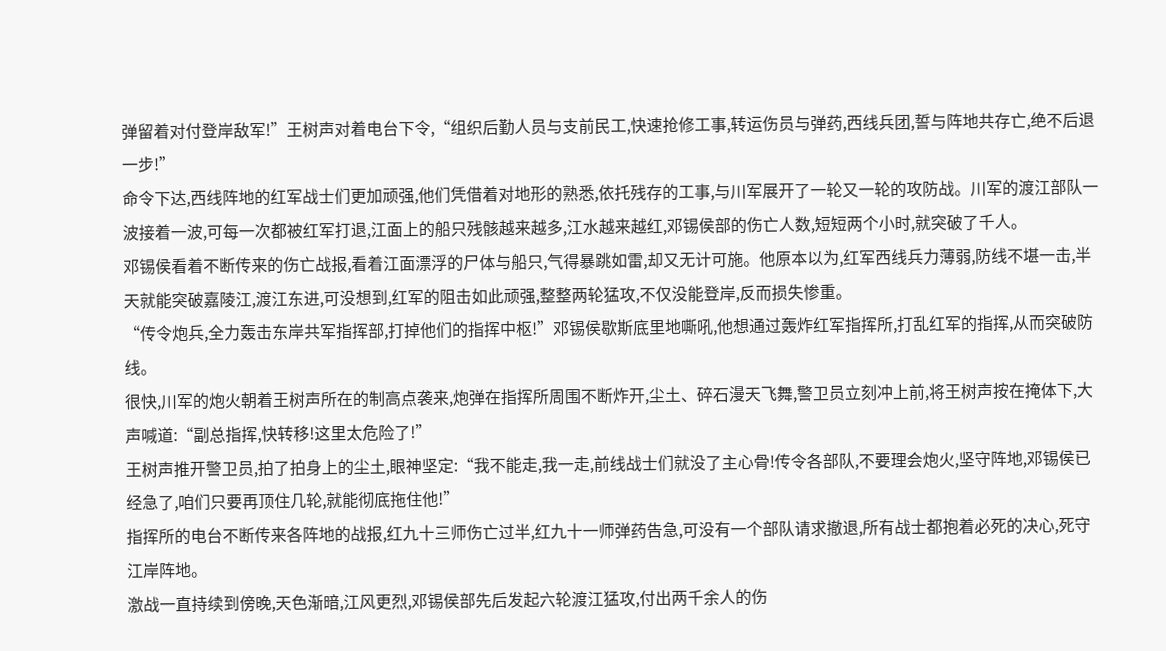弹留着对付登岸敌军!”王树声对着电台下令,“组织后勤人员与支前民工,快速抢修工事,转运伤员与弹药,西线兵团,誓与阵地共存亡,绝不后退一步!”
命令下达,西线阵地的红军战士们更加顽强,他们凭借着对地形的熟悉,依托残存的工事,与川军展开了一轮又一轮的攻防战。川军的渡江部队一波接着一波,可每一次都被红军打退,江面上的船只残骸越来越多,江水越来越红,邓锡侯部的伤亡人数,短短两个小时,就突破了千人。
邓锡侯看着不断传来的伤亡战报,看着江面漂浮的尸体与船只,气得暴跳如雷,却又无计可施。他原本以为,红军西线兵力薄弱,防线不堪一击,半天就能突破嘉陵江,渡江东进,可没想到,红军的阻击如此顽强,整整两轮猛攻,不仅没能登岸,反而损失惨重。
“传令炮兵,全力轰击东岸共军指挥部,打掉他们的指挥中枢!”邓锡侯歇斯底里地嘶吼,他想通过轰炸红军指挥所,打乱红军的指挥,从而突破防线。
很快,川军的炮火朝着王树声所在的制高点袭来,炮弹在指挥所周围不断炸开,尘土、碎石漫天飞舞,警卫员立刻冲上前,将王树声按在掩体下,大声喊道:“副总指挥,快转移!这里太危险了!”
王树声推开警卫员,拍了拍身上的尘土,眼神坚定:“我不能走,我一走,前线战士们就没了主心骨!传令各部队,不要理会炮火,坚守阵地,邓锡侯已经急了,咱们只要再顶住几轮,就能彻底拖住他!”
指挥所的电台不断传来各阵地的战报,红九十三师伤亡过半,红九十一师弹药告急,可没有一个部队请求撤退,所有战士都抱着必死的决心,死守江岸阵地。
激战一直持续到傍晚,天色渐暗,江风更烈,邓锡侯部先后发起六轮渡江猛攻,付出两千余人的伤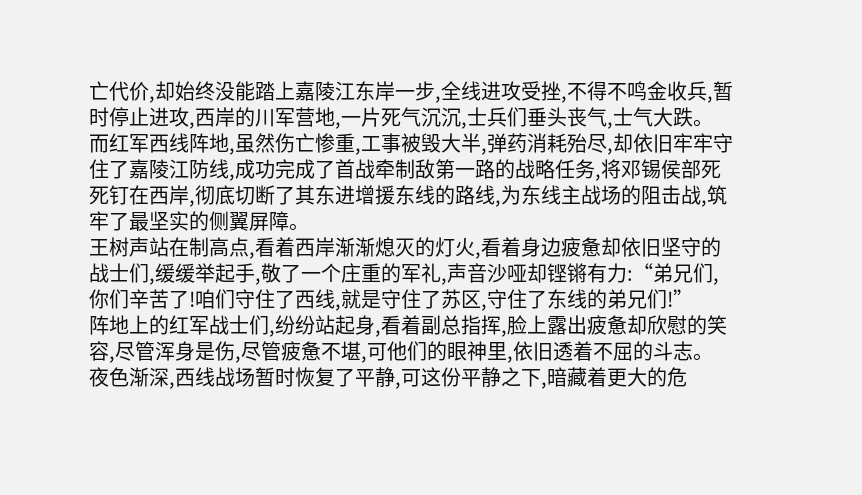亡代价,却始终没能踏上嘉陵江东岸一步,全线进攻受挫,不得不鸣金收兵,暂时停止进攻,西岸的川军营地,一片死气沉沉,士兵们垂头丧气,士气大跌。
而红军西线阵地,虽然伤亡惨重,工事被毁大半,弹药消耗殆尽,却依旧牢牢守住了嘉陵江防线,成功完成了首战牵制敌第一路的战略任务,将邓锡侯部死死钉在西岸,彻底切断了其东进增援东线的路线,为东线主战场的阻击战,筑牢了最坚实的侧翼屏障。
王树声站在制高点,看着西岸渐渐熄灭的灯火,看着身边疲惫却依旧坚守的战士们,缓缓举起手,敬了一个庄重的军礼,声音沙哑却铿锵有力:“弟兄们,你们辛苦了!咱们守住了西线,就是守住了苏区,守住了东线的弟兄们!”
阵地上的红军战士们,纷纷站起身,看着副总指挥,脸上露出疲惫却欣慰的笑容,尽管浑身是伤,尽管疲惫不堪,可他们的眼神里,依旧透着不屈的斗志。
夜色渐深,西线战场暂时恢复了平静,可这份平静之下,暗藏着更大的危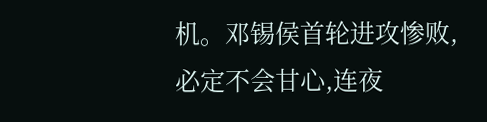机。邓锡侯首轮进攻惨败,必定不会甘心,连夜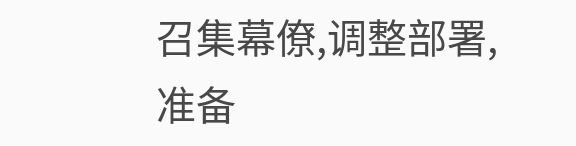召集幕僚,调整部署,准备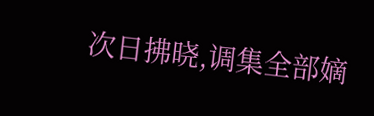次日拂晓,调集全部嫡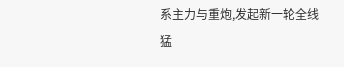系主力与重炮,发起新一轮全线猛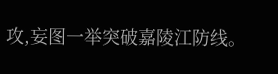攻,妄图一举突破嘉陵江防线。